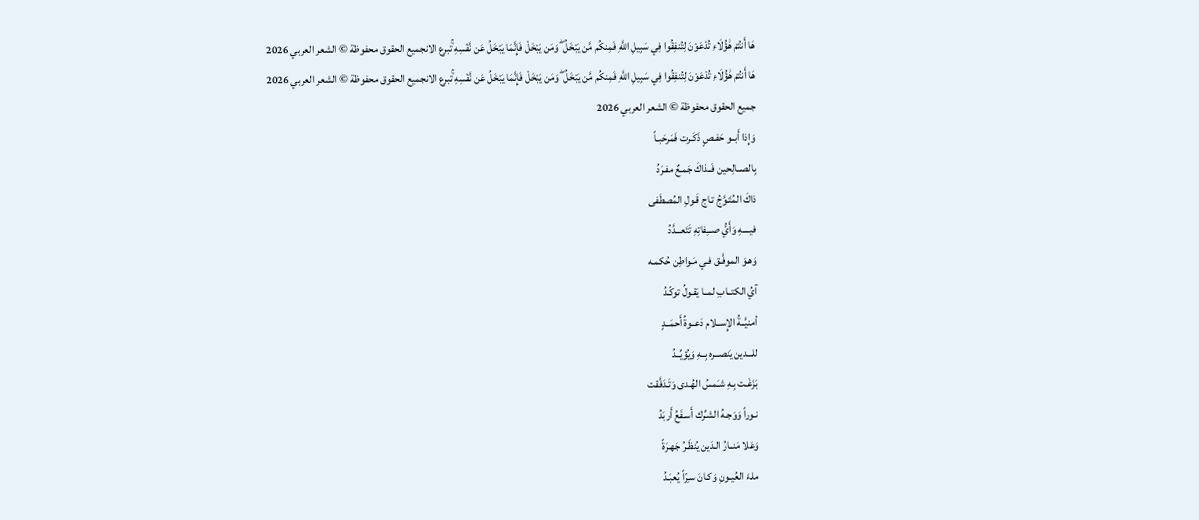هَا أَنتُمْ هَٰؤُلَاءِ تُدْعَوْنَ لِتُنفِقُوا فِي سَبِيلِ اللَّهِ فَمِنكُم مَّن يَبْخَلُ ۖ وَمَن يَبْخَلْ فَإِنَّمَا يَبْخَلُ عَن نَّفْسِهِ ۚتبرع الانجميع الحقوق محفوظة © الشعر العربي 2026
هَا أَنتُمْ هَٰؤُلَاءِ تُدْعَوْنَ لِتُنفِقُوا فِي سَبِيلِ اللَّهِ فَمِنكُم مَّن يَبْخَلُ ۖ وَمَن يَبْخَلْ فَإِنَّمَا يَبْخَلُ عَن نَّفْسِهِ ۚتبرع الانجميع الحقوق محفوظة © الشعر العربي 2026
جميع الحقوق محفوظة © الشعر العربي 2026
وَإِذا أَبــو حَفـصٍ ذَكَـرت فَمَرحَبـاً
بِالصــالِحين فَــذاكَ جَمـعٌ مفـرَدُ
ذاكَ المُتَـوَّجُ تـاج قَـولِ المُصطَفى
فيــــهِ وَأَيُّ صـــِفاتِهِ تَتَعـــدَّدُ
وَهـوَ الموفَّـق فـي مَـواطِن حُكمـه
آيُ الكتــابِ لمــا يَقـولُ توكّـدُ
أمنيَّــةُ الإِســلام دَعــوةُ أَحمَــدٍ
للـــدين يَنصــره بِــهِ وَيُؤيِّــدُ
بَزَغَـت بِـهِ شـَمسُ الهُـدى وَتَـدَفَّقت
نـوراً وَوَجـهُ الشـِّرك أَسـفَعُ أَربَدُ
وَعَلا مَنــارُ الـدَين يُنظَـرُ جَهـرَةً
ملـءَ العُيـونِ وَكـانَ سـِرّاً يُعبَـدُ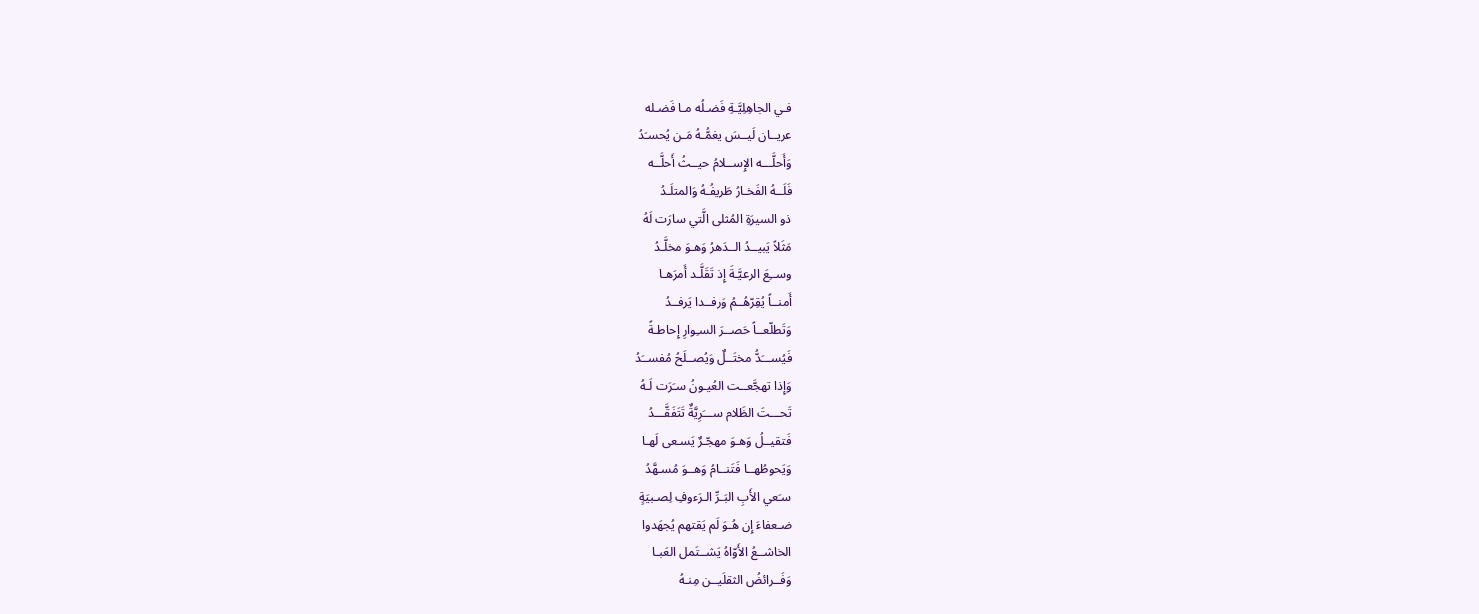فـي الجاهِلِيَّـةِ فَضـلُه مـا فَضـله
عريــان لَيــسَ يغمُّـهُ مَـن يُحسـَدُ
وَأَحلَّـــه الإِســلامُ حيــثُ أَحلَّــه
فَلَــهُ الفَخـارُ طَريفُـهُ وَالمتلَـدُ
ذو السيرَةِ المُثلى الَّتي سارَت لَهُ
مَثَلاً يَبيــدُ الــدَهرُ وَهـوَ مخلَّـدُ
وســِعَ الرعيَّـةَ إِذ تَقَلَّـد أَمرَهـا
أَمنــاً يُقِرّهُــمُ وَرفــدا يَرفــدُ
وَتَطلّعــاً حَصــرَ السـِوارِ إِحاطـةً
فَيُســـَدُّ مختَــلٌ وَيُصــلَحُ مُفســَدُ
وَإِذا تهجَّعــت العُيـونُ سـَرَت لَـهُ
تَحـــتَ الظَلام ســـَرِيَّةٌ تَتَفَقَّـــدُ
فَتقيــلُ وَهـوَ مهجّـرٌ يَسـعى لَهـا
وَيَحوطُهــا فَتَنــامُ وَهــوَ مُسـهَّدُ
سـَعي الأَبِ البَـرِّ الـرَءوفِ لِصـبيَةٍ
ضـعفاءَ إِن هُـوَ لَم يَقتهم يُجهَدوا
الخاشــعُ الأَوّاهُ يَشــتَمل العَبـا
وَفَــرائضُ الثقلَيــن مِنـهُ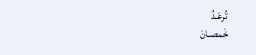تُرعَـدُ
خَمصـانَ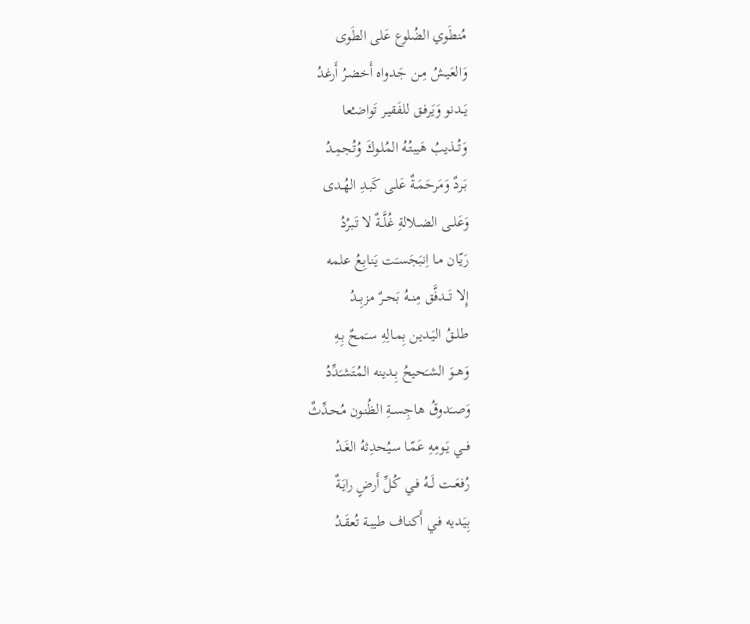مُنطَوي الضُلوع عَلى الطَوى
وَالعَيـشُ مِـن جَـدواه أَخضـرُ أَرغدُ
يَــدنو وَيَرفـق للفَقيـر تَواضـُعا
وَتُــذيبُ هَيبتُـهُ المُلـوكَ وُتُجمِـدُ
بَـردٌ وَمَرحَمَـةٌ عَلـى كَبـدِ الهُـدى
وَعَلــى الضــلالةِ غُلَّــةٌ لا تَـبرُدُ
رَيّـان مـا اِنبَجَسـَت يَنـابِعُ علمه
إِلا تَـــدفَّق مِنــهُ بَحــرٌ مزبِــدُ
طلــقُ اليَـدين بِمـالِهِ سـَمحٌ بِـهِ
وَهــوَ الشـَحيحُ بِـدينه المُتَشـَدِّدُ
وَصــَدوقُ هاجِســةِ الظُنـون مُحـدِّثٌ
فــي يَـومِهِ عَمّـا سـيُحدِثهُ الغَـدُ
رُفعَــت لَــهُ فـي كُـلِّ أَرضٍ رايَـةٌ
بِيَـديه فـي أَكنـاف طيبـة تُعقَـدُ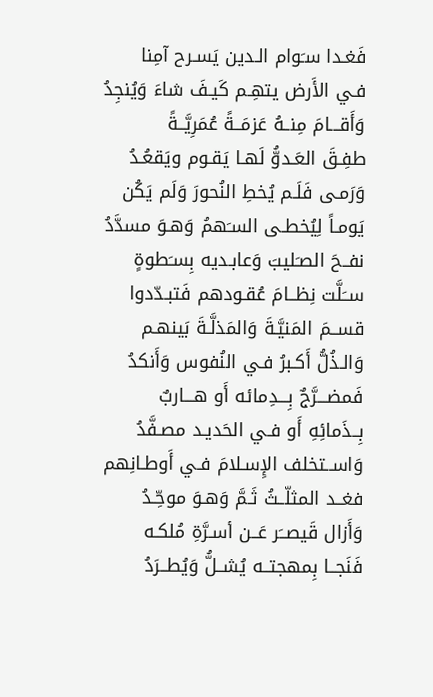فَغـدا سـَوام الـدين يَسـرح آمِنا
فـي الأَرض يتهِـم كَيـفَ شاءَ وَيُنجِدُ
وَأَقـــامَ مِنــهُ عَزمَــةً عُمَرِيَّــةً
طفِـقَ العَـدوُّ لَهـا يَقـوم ويَقعُـدُ
وَرَمـى فَلَـم يُخطِ النُحورَ وَلَم يَكُن
يَومـاً لِيُخطـى السـَهمُ وَهـوَ مسدَّدُ
نفــحَ الصـَليبَ وَعابـديه بِسـَطوةٍ
ســَلَّت نِظــامَ عُقـودهم فَتبـدّدوا
قســمَ المَنيَّـةَ وَالمَذلَّـةَ بَينهـم
وَالـذُلُّ أَكـبرُ فـي النُفوس وَأَنكدُ
فَمضـــرَّجٌ بِـــدِمائه أَو هـــاربٌ
بِــذَمائِهِ أَو فـي الحَديـد مصـفَّدُ
وَاســتخلف الإِسـلامَ فـي أَوطـانِهم
فغــد المثلّــثُ ثَـمَّ وَهـوَ موحِّـدُ
وَأَزال قَيصــَر عَــن أسـرَّةِ مُلكـه
فَنَجــا بِمهجتــه يُشــلُّ وَيُطــرَدُ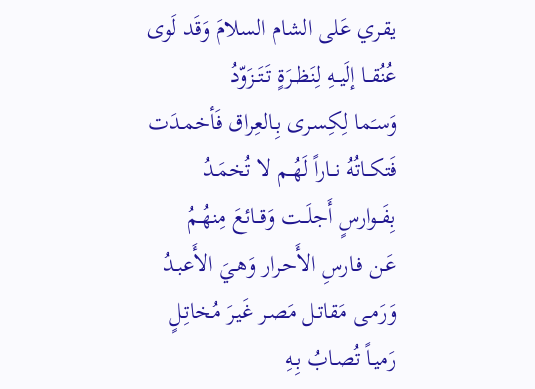يقـري عَلى الشام السلامَ وَقَد لَوى
عُنُقــا إلَيــهِ لِنَظــرَةٍ تَتَــزَوّدُ
وَسـَما لِكِسـرى بِـالعِراق فَأخمـدَت
فَتكــاتُهُ نــاراً لَهُــم لا تُخمَـدُ
بِفَــوارسٍ أَجلَــت وَقــائعَ مِنهُـمُ
عَـن فـارسِ الأَحـرار وَهـيَ الأَعبـدُ
وَرَمـى مَقاتـل مَصـر غَيـرَ مُخاتِـلٍ
رَميـاً تُصـابُ بِـهِ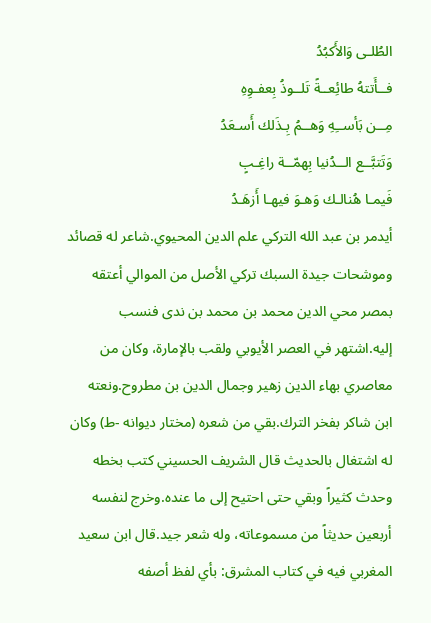الطُلـى وَالأَكبُدُ
فــأَتتهُ طائِعــةً تَلــوذُ بِعفـوِهِ
مِــن بَأســِهِ وَهــمُ بِـذَلك أَسـعَدُ
وَتَتبَّــع الــدُنيا بِهمّــة راغِـبٍ
فَيمـا هُنالـك وَهـوَ فيهـا أَزهَـدُ
أيدمر بن عبد الله التركي علم الدين المحيوي.شاعر له قصائد وموشحات جيدة السبك تركي الأصل من الموالي أعتقه بمصر محي الدين محمد بن محمد بن ندى فنسب إليه.اشتهر في العصر الأيوبي ولقب بالإمارة، وكان من معاصري بهاء الدين زهير وجمال الدين بن مطروح.ونعته ابن شاكر بفخر الترك.بقي من شعره (مختار ديوانه -ط) وكان له اشتغال بالحديث قال الشريف الحسيني كتب بخطه وحدث كثيراً وبقي حتى احتيح إلى ما عنده.وخرج لنفسه أربعين حديثاً من مسموعاته، وله شعر جيد.قال ابن سعيد المغربي فيه في كتاب المشرق: بأي لفظ أصفه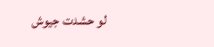لو حشدت جيوش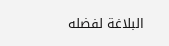البلاغة لفضله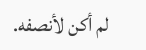لم أكن لأنصفه.